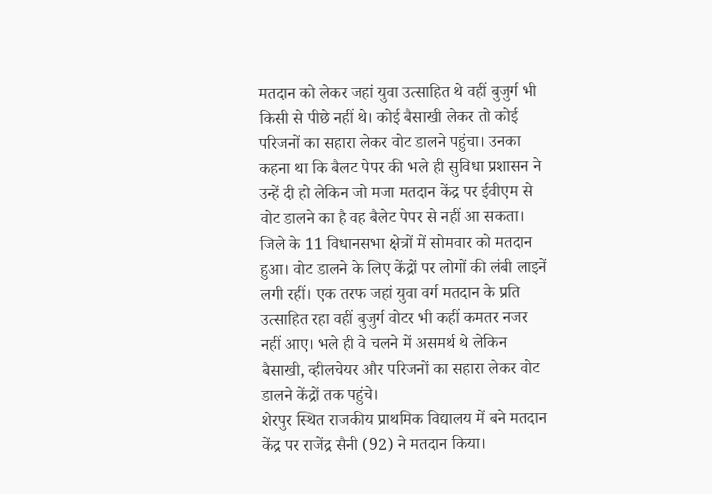मतदान को लेकर जहां युवा उत्साहित थे वहीं बुजुर्ग भी किसी से पीछे नहीं थे। कोई बैसाखी लेकर तो कोई परिजनों का सहारा लेकर वोट डालने पहुंचा। उनका कहना था कि बैलट पेपर की भले ही सुविधा प्रशासन ने उन्हें दी हो लेकिन जो मजा मतदान केंद्र पर ईवीएम से वोट डालने का है वह बैलेट पेपर से नहीं आ सकता।
जिले के 11 विधानसभा क्षेत्रों में सोमवार को मतदान हुआ। वोट डालने के लिए केंद्रों पर लोगों की लंबी लाइनें लगी रहीं। एक तरफ जहां युवा वर्ग मतदान के प्रति उत्साहित रहा वहीं बुजुर्ग वोटर भी कहीं कमतर नजर नहीं आए। भले ही वे चलने में असमर्थ थे लेकिन बैसाखी, व्हीलचेयर और परिजनों का सहारा लेकर वोट डालने केंद्रों तक पहुंचे।
शेरपुर स्थित राजकीय प्राथमिक विद्यालय में बने मतदान केंद्र पर राजेंद्र सैनी (92) ने मतदान किया।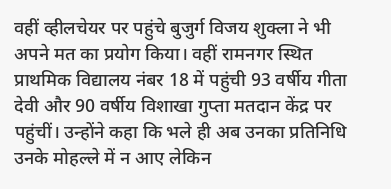वहीं व्हीलचेयर पर पहुंचे बुजुर्ग विजय शुक्ला ने भी अपने मत का प्रयोग किया। वहीं रामनगर स्थित प्राथमिक विद्यालय नंबर 18 में पहुंची 93 वर्षीय गीता देवी और 90 वर्षीय विशाखा गुप्ता मतदान केंद्र पर पहुंचीं। उन्होंने कहा कि भले ही अब उनका प्रतिनिधि उनके मोहल्ले में न आए लेकिन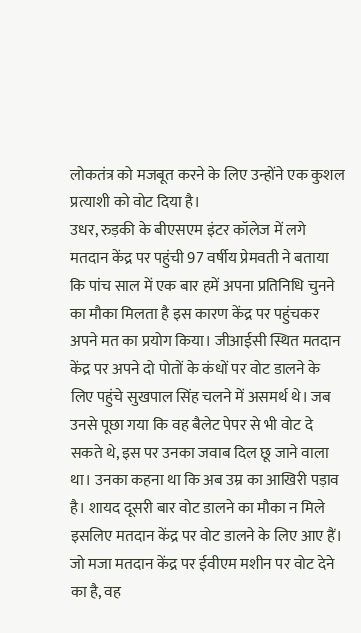लोकतंत्र को मजबूत करने के लिए उन्होंने एक कुशल प्रत्याशी को वोट दिया है।
उधर, रुड़की के बीएसएम इंटर कॉलेज में लगे मतदान केंद्र पर पहुंची 97 वर्षीय प्रेमवती ने बताया कि पांच साल में एक बार हमें अपना प्रतिनिधि चुनने का मौका मिलता है इस कारण केंद्र पर पहुंचकर अपने मत का प्रयोग किया। जीआईसी स्थित मतदान केंद्र पर अपने दो पोतों के कंधों पर वोट डालने के लिए पहुंचे सुखपाल सिंह चलने में असमर्थ थे। जब उनसे पूछा गया कि वह बैलेट पेपर से भी वोट दे सकते थे, इस पर उनका जवाब दिल छू जाने वाला था। उनका कहना था कि अब उम्र का आखिरी पड़ाव है। शायद दूसरी बार वोट डालने का मौका न मिले इसलिए मतदान केंद्र पर वोट डालने के लिए आए हैं। जो मजा मतदान केंद्र पर ईवीएम मशीन पर वोट देने का है, वह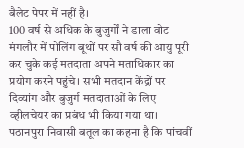बैलेट पेपर में नहीं है।
100 वर्ष से अधिक के बुजुर्गों ने डाला वोट
मंगलौर में पोलिंग बूथों पर सौ वर्ष की आयु पूरी कर चुके कई मतदाता अपने मताधिकार का प्रयोग करने पहुंचे। सभी मतदान केंद्रों पर दिव्यांग और बुजुर्ग मतदाताओं के लिए व्हीलचेयर का प्रबंध भी किया गया था। पठानपुरा निवासी बतूल का कहना है कि पांचवीं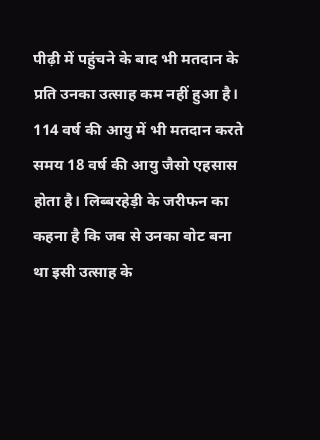पीढ़ी में पहुंचने के बाद भी मतदान के प्रति उनका उत्साह कम नहीं हुआ है। 114 वर्ष की आयु में भी मतदान करते समय 18 वर्ष की आयु जैसो एहसास होता है। लिब्बरहेड़ी के जरीफन का कहना है कि जब से उनका वोट बना था इसी उत्साह के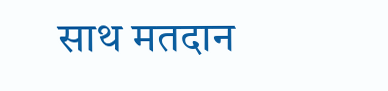साथ मतदान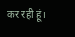कर रही हूं।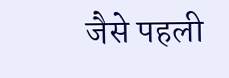जैसे पहली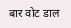बार वोट डाल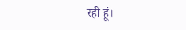रही हूं।